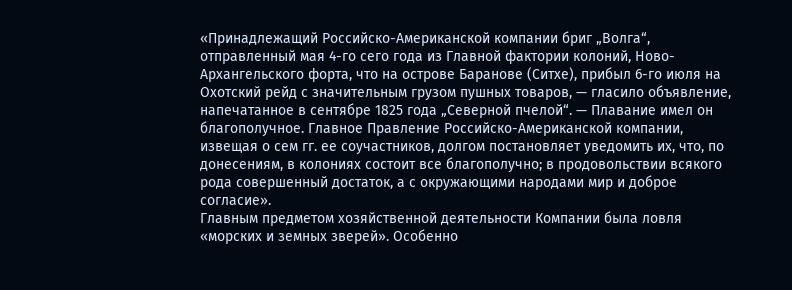«Принадлежащий Российско-Американской компании бриг „Волга“, отправленный мая 4-го сего года из Главной фактории колоний, Ново-Архангельского форта, что на острове Баранове (Ситхе), прибыл 6-го июля на Охотский рейд с значительным грузом пушных товаров, — гласило объявление, напечатанное в сентябре 1825 года „Северной пчелой“. — Плавание имел он благополучное. Главное Правление Российско-Американской компании, извещая о сем гг. ее соучастников, долгом постановляет уведомить их, что, по донесениям, в колониях состоит все благополучно; в продовольствии всякого рода совершенный достаток, а с окружающими народами мир и доброе согласие».
Главным предметом хозяйственной деятельности Компании была ловля «морских и земных зверей». Особенно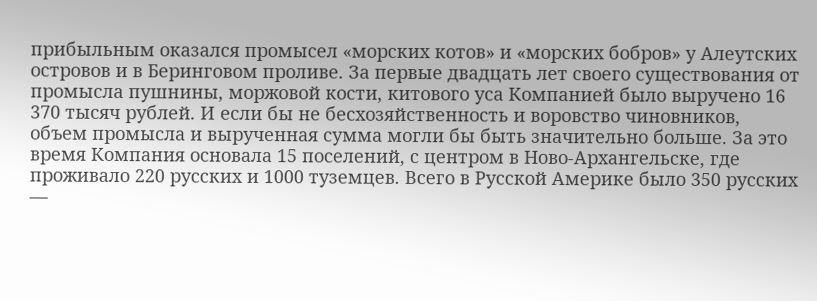прибыльным оказался промысел «морских котов» и «морских бобров» у Алеутских островов и в Беринговом проливе. За первые двадцать лет своего существования от промысла пушнины, моржовой кости, китового уса Компанией было выручено 16 370 тысяч рублей. И если бы не бесхозяйственность и воровство чиновников, объем промысла и вырученная сумма могли бы быть значительно больше. За это время Компания основала 15 поселений, с центром в Ново-Архангельске, где проживало 220 русских и 1000 туземцев. Всего в Русской Америке было 350 русских —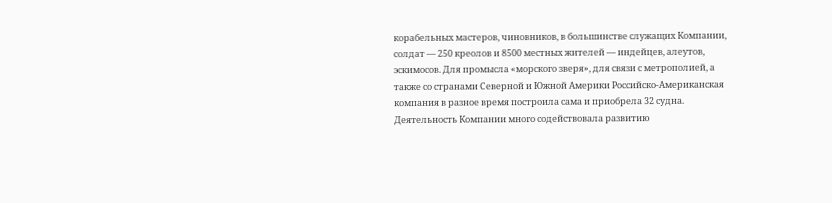корабельных мастеров, чиновников, в большинстве служащих Компании, солдат — 250 креолов и 8500 местных жителей — индейцев, алеутов, эскимосов. Для промысла «морского зверя», для связи с метрополией, а также со странами Северной и Южной Америки Российско-Американская компания в разное время построила сама и приобрела 32 судна.
Деятельность Компании много содействовала развитию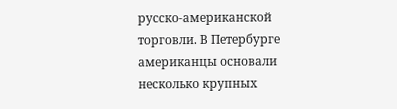русско-американской торговли. В Петербурге американцы основали несколько крупных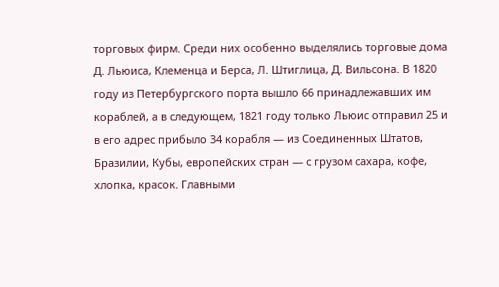торговых фирм. Среди них особенно выделялись торговые дома Д. Льюиса, Клеменца и Берса, Л. Штиглица, Д. Вильсона. В 1820 году из Петербургского порта вышло 66 принадлежавших им кораблей, а в следующем, 1821 году только Льюис отправил 25 и в его адрес прибыло 34 корабля — из Соединенных Штатов, Бразилии, Кубы, европейских стран — с грузом сахара, кофе, хлопка, красок. Главными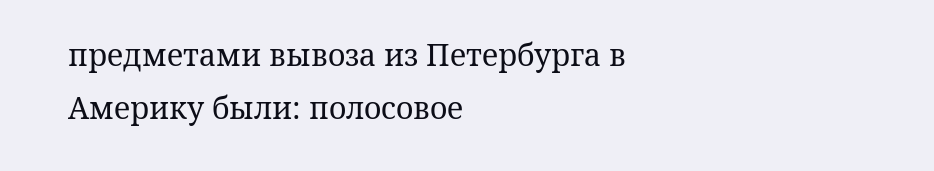предметами вывоза из Петербурга в Америку были: полосовое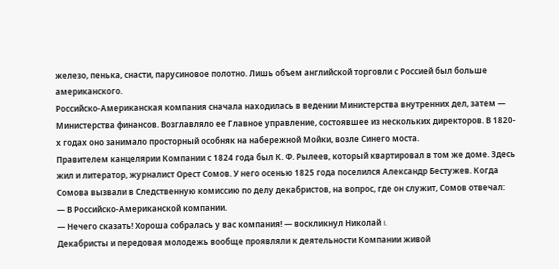железо, пенька, снасти, парусиновое полотно. Лишь объем английской торговли с Россией был больше американского.
Российско-Американская компания сначала находилась в ведении Министерства внутренних дел, затем — Министерства финансов. Возглавляло ее Главное управление, состоявшее из нескольких директоров. В 1820-х годах оно занимало просторный особняк на набережной Мойки, возле Синего моста.
Правителем канцелярии Компании с 1824 года был К. Ф. Рылеев, который квартировал в том же доме. Здесь жил и литератор, журналист Орест Сомов. У него осенью 1825 года поселился Александр Бестужев. Когда Сомова вызвали в Следственную комиссию по делу декабристов, на вопрос, где он служит, Сомов отвечал:
— В Российско-Американской компании.
— Нечего сказать! Хороша собралась у вас компания! — воскликнул Николай I.
Декабристы и передовая молодежь вообще проявляли к деятельности Компании живой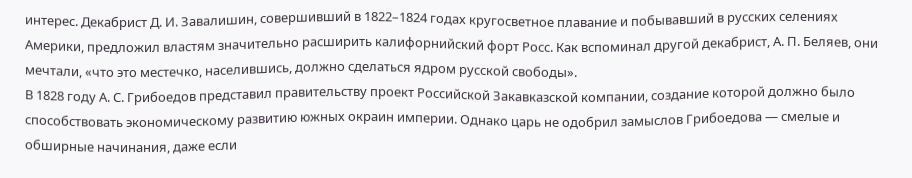интерес. Декабрист Д. И. Завалишин, совершивший в 1822–1824 годах кругосветное плавание и побывавший в русских селениях Америки, предложил властям значительно расширить калифорнийский форт Росс. Как вспоминал другой декабрист, А. П. Беляев, они мечтали, «что это местечко, населившись, должно сделаться ядром русской свободы».
В 1828 году А. С. Грибоедов представил правительству проект Российской Закавказской компании, создание которой должно было способствовать экономическому развитию южных окраин империи. Однако царь не одобрил замыслов Грибоедова — смелые и обширные начинания, даже если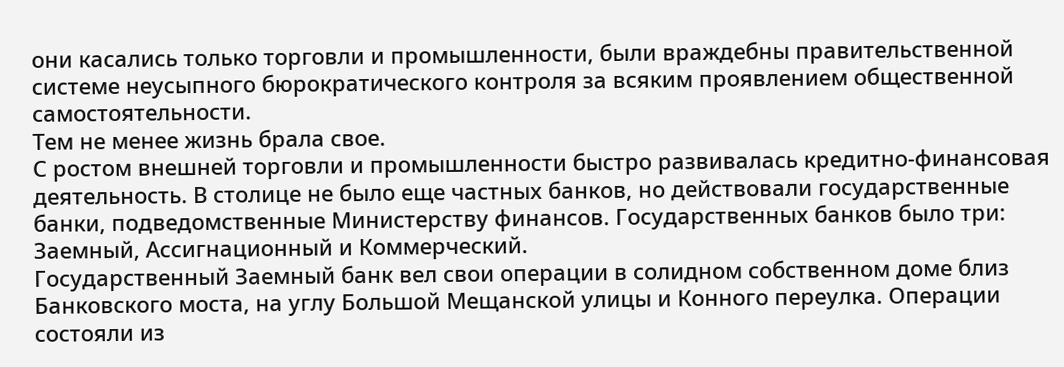они касались только торговли и промышленности, были враждебны правительственной системе неусыпного бюрократического контроля за всяким проявлением общественной самостоятельности.
Тем не менее жизнь брала свое.
С ростом внешней торговли и промышленности быстро развивалась кредитно-финансовая деятельность. В столице не было еще частных банков, но действовали государственные банки, подведомственные Министерству финансов. Государственных банков было три: Заемный, Ассигнационный и Коммерческий.
Государственный Заемный банк вел свои операции в солидном собственном доме близ Банковского моста, на углу Большой Мещанской улицы и Конного переулка. Операции состояли из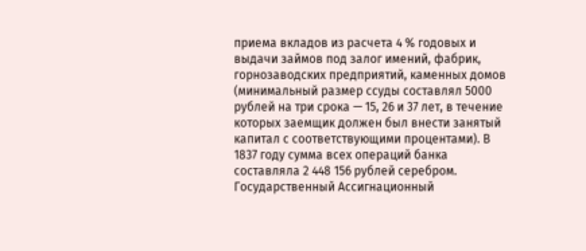приема вкладов из расчета 4 % годовых и выдачи займов под залог имений, фабрик, горнозаводских предприятий, каменных домов (минимальный размер ссуды составлял 5000 рублей на три срока — 15, 26 и 37 лет, в течение которых заемщик должен был внести занятый капитал с соответствующими процентами). В 1837 году сумма всех операций банка составляла 2 448 156 рублей серебром.
Государственный Ассигнационный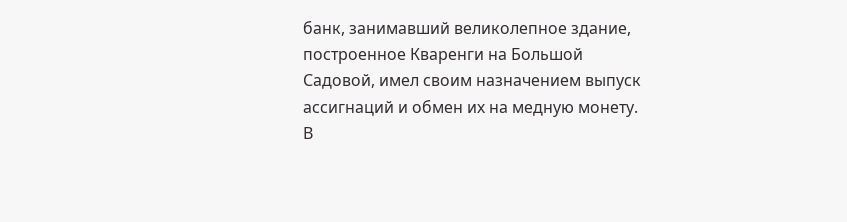банк, занимавший великолепное здание, построенное Кваренги на Большой Садовой, имел своим назначением выпуск ассигнаций и обмен их на медную монету. В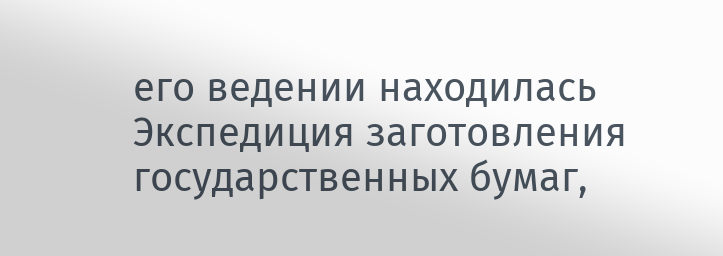его ведении находилась Экспедиция заготовления государственных бумаг,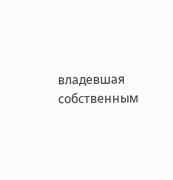владевшая собственным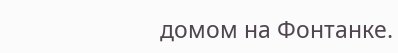домом на Фонтанке.